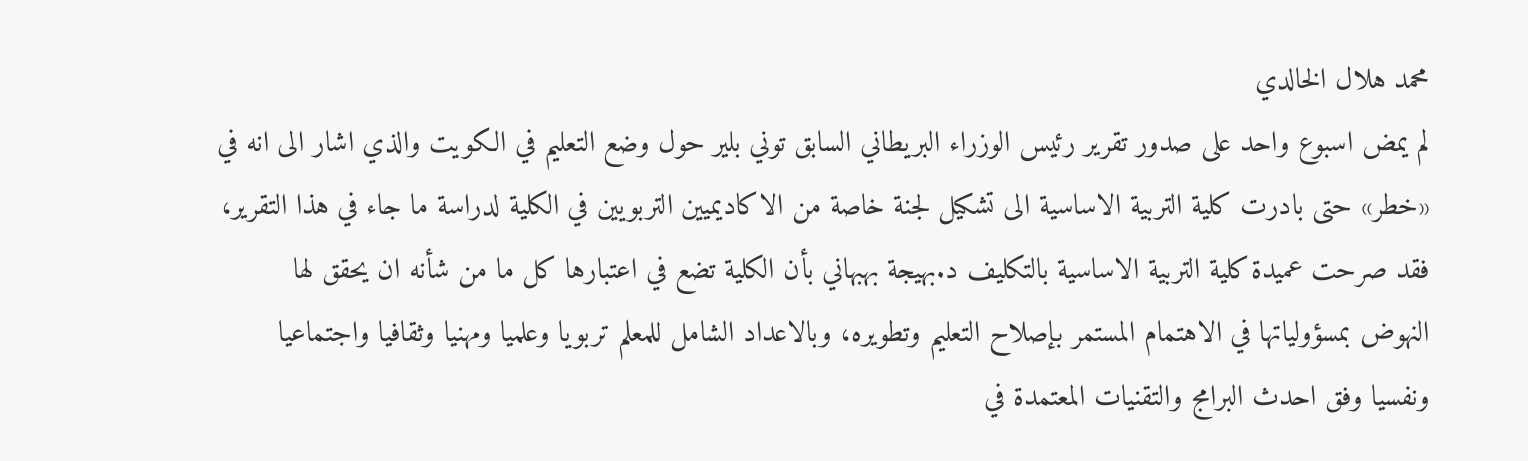محمد هلال الخالدي
لم يمض اسبوع واحد على صدور تقرير رئيس الوزراء البريطاني السابق توني بلير حول وضع التعليم في الكويت والذي اشار الى انه في «خطر» حتى بادرت كلية التربية الاساسية الى تشكيل لجنة خاصة من الاكاديميين التربويين في الكلية لدراسة ما جاء في هذا التقرير، فقد صرحت عميدة كلية التربية الاساسية بالتكليف د.بهيجة بهبهاني بأن الكلية تضع في اعتبارها كل ما من شأنه ان يحقق لها النهوض بمسؤولياتها في الاهتمام المستمر بإصلاح التعليم وتطويره، وبالاعداد الشامل للمعلم تربويا وعلميا ومهنيا وثقافيا واجتماعيا ونفسيا وفق احدث البرامج والتقنيات المعتمدة في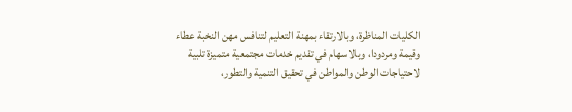الكليات المناظرة، وبالارتقاء بمهنة التعليم لتنافس مهن النخبة عطاء وقيمة ومردودا، وبالاسهام في تقديم خدمات مجتمعية متميزة تلبية لاحتياجات الوطن والمواطن في تحقيق التنمية والتطور،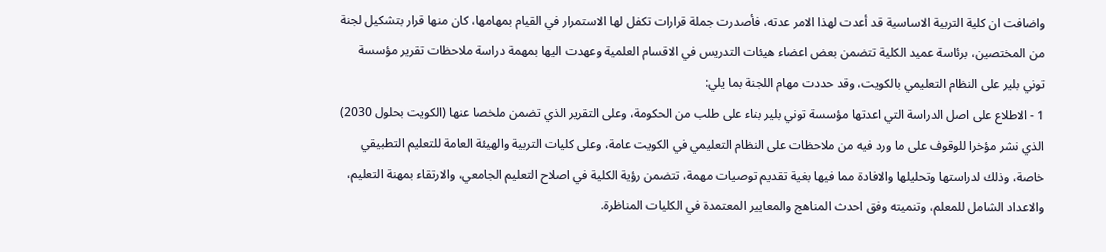واضافت ان كلية التربية الاساسية قد أعدت لهذا الامر عدته، فأصدرت جملة قرارات تكفل لها الاستمرار في القيام بمهامها، كان منها قرار بتشكيل لجنة من المختصين، برئاسة عميد الكلية تتضمن بعض اعضاء هيئات التدريس في الاقسام العلمية وعهدت اليها بمهمة دراسة ملاحظات تقرير مؤسسة توني بلير على النظام التعليمي بالكويت، وقد حددت مهام اللجنة بما يلي:
1 - الاطلاع على اصل الدراسة التي اعدتها مؤسسة توني بلير بناء على طلب من الحكومة، وعلى التقرير الذي تضمن ملخصا عنها (الكويت بحلول 2030) الذي نشر مؤخرا للوقوف على ما ورد فيه من ملاحظات على النظام التعليمي في الكويت عامة، وعلى كليات التربية والهيئة العامة للتعليم التطبيقي خاصة، وذلك لدراستها وتحليلها والافادة مما فيها بغية تقديم توصيات مهمة، تتضمن رؤية الكلية في اصلاح التعليم الجامعي، والارتقاء بمهنة التعليم، والاعداد الشامل للمعلم، وتنميته وفق احدث المناهج والمعايير المعتمدة في الكليات المناظرة.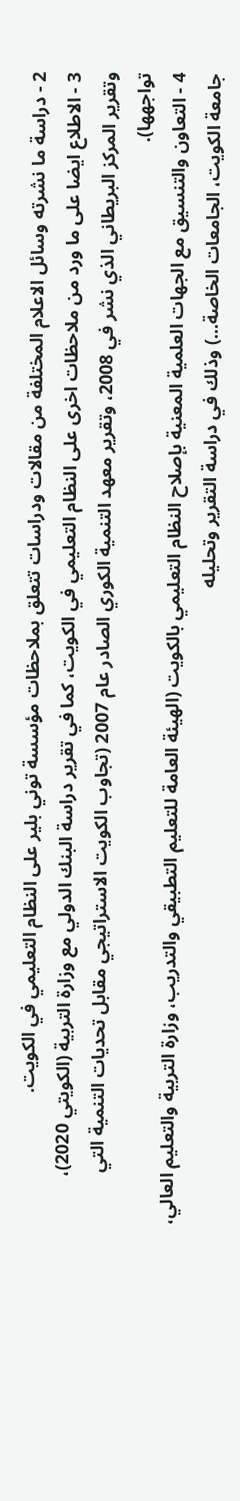2 - دراسة ما نشرته وسائل الاعلام المختلفة من مقالات ودراسات تتعلق بملاحظات مؤسسة توني بلير على النظام التعليمي في الكويت.
3 - الاطلاع ايضا على ما ورد من ملاحظات اخرى على النظام التعليمي في الكويت، كما في تقرير دراسة البنك الدولي مع وزارة التربية (الكويتي 2020)، وتقرير المركز البريطاني الذي نشر في 2008، وتقرير معهد التنمية الكوري الصادر عام 2007 (تجاوب الكويت الاستراتيجي مقابل تحديات التنمية التي تواجهها).
4 - التعاون والتنسيق مع الجهات العلمية المعنية بإصلاح النظام التعليمي بالكويت (الهيئة العامة للتعليم التطبيقي والتدريب، وزارة التربية والتعليم العالي، جامعة الكويت، الجامعات الخاصة...) وذلك في دراسة التقرير وتحليله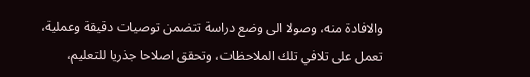والافادة منه، وصولا الى وضع دراسة تتضمن توصيات دقيقة وعملية، تعمل على تلافي تلك الملاحظات، وتحقق اصلاحا جذريا للتعليم،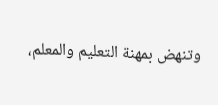وتنهض بمهنة التعليم والمعلم،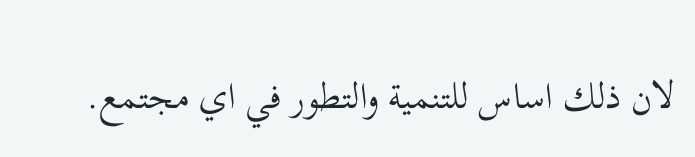لان ذلك اساس للتنمية والتطور في اي مجتمع.